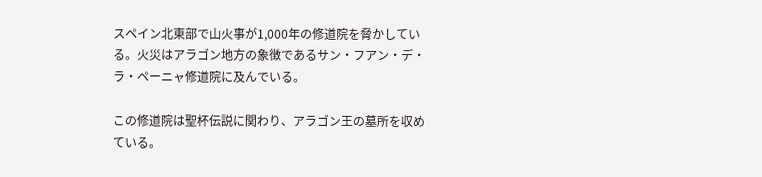スペイン北東部で山火事が1,000年の修道院を脅かしている。火災はアラゴン地方の象徴であるサン・フアン・デ・ラ・ペーニャ修道院に及んでいる。

この修道院は聖杯伝説に関わり、アラゴン王の墓所を収めている。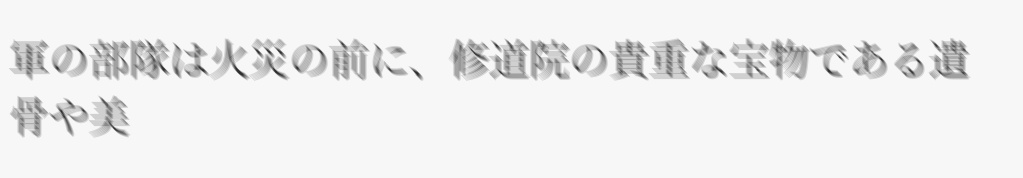軍の部隊は火災の前に、修道院の貴重な宝物である遺骨や美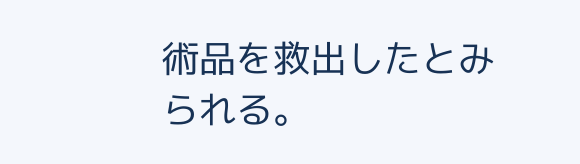術品を救出したとみられる。